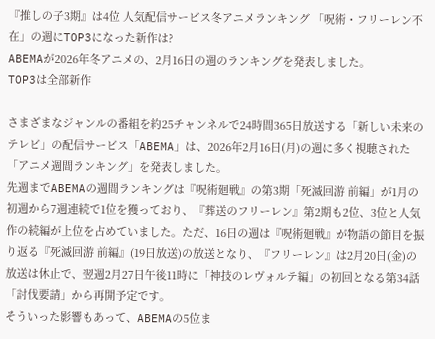『推しの子3期』は4位 人気配信サービス冬アニメランキング 「呪術・フリーレン不在」の週にTOP3になった新作は?
ABEMAが2026年冬アニメの、2月16日の週のランキングを発表しました。
TOP3は全部新作

さまざまなジャンルの番組を約25チャンネルで24時間365日放送する「新しい未来のテレビ」の配信サービス「ABEMA」は、2026年2月16日(月)の週に多く視聴された「アニメ週間ランキング」を発表しました。
先週までABEMAの週間ランキングは『呪術廻戦』の第3期「死滅回游 前編」が1月の初週から7週連続で1位を獲っており、『葬送のフリーレン』第2期も2位、3位と人気作の続編が上位を占めていました。ただ、16日の週は『呪術廻戦』が物語の節目を振り返る『死滅回游 前編』(19日放送)の放送となり、『フリーレン』は2月20日(金)の放送は休止で、翌週2月27日午後11時に「神技のレヴォルテ編」の初回となる第34話「討伐要請」から再開予定です。
そういった影響もあって、ABEMAの5位ま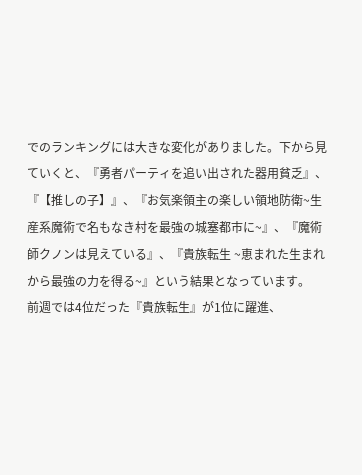でのランキングには大きな変化がありました。下から見ていくと、『勇者パーティを追い出された器用貧乏』、『【推しの子】』、『お気楽領主の楽しい領地防衛~生産系魔術で名もなき村を最強の城塞都市に~』、『魔術師クノンは見えている』、『貴族転生 ~恵まれた生まれから最強の力を得る~』という結果となっています。
前週では4位だった『貴族転生』が1位に躍進、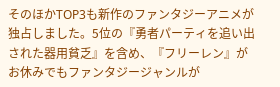そのほかTOP3も新作のファンタジーアニメが独占しました。5位の『勇者パーティを追い出された器用貧乏』を含め、『フリーレン』がお休みでもファンタジージャンルが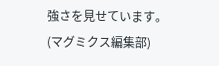強さを見せています。
(マグミクス編集部)